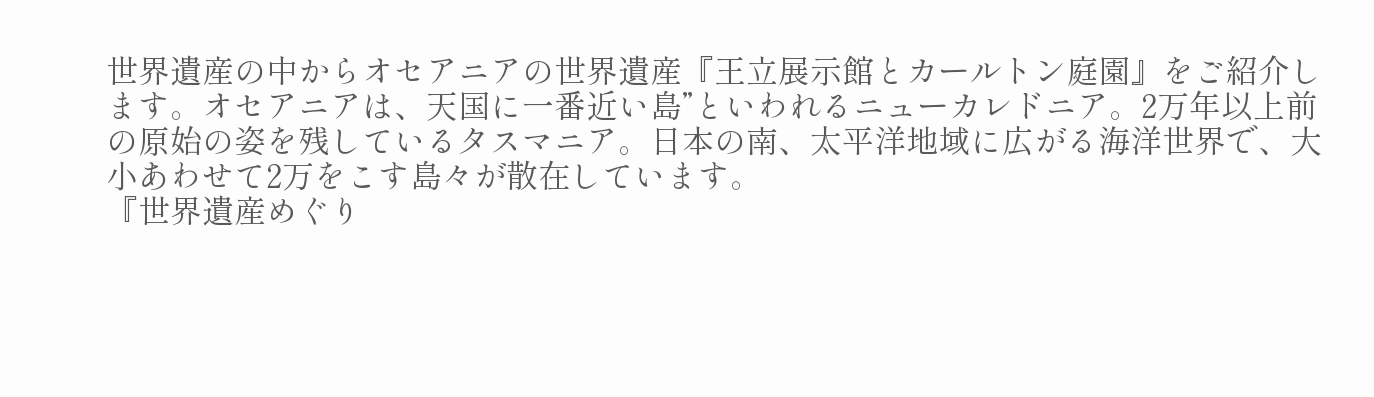世界遺産の中からオセアニアの世界遺産『王立展示館とカールトン庭園』をご紹介します。オセアニアは、天国に一番近い島”といわれるニューカレドニア。2万年以上前の原始の姿を残しているタスマニア。日本の南、太平洋地域に広がる海洋世界で、大小あわせて2万をこす島々が散在しています。
『世界遺産めぐり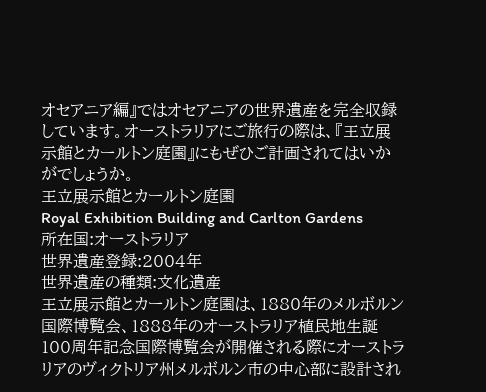オセアニア編』ではオセアニアの世界遺産を完全収録しています。オーストラリアにご旅行の際は、『王立展示館とカールトン庭園』にもぜひご計画されてはいかがでしょうか。
王立展示館とカールトン庭園
Royal Exhibition Building and Carlton Gardens
所在国:オーストラリア
世界遺産登録:2004年
世界遺産の種類:文化遺産
王立展示館とカールトン庭園は、1880年のメルボルン国際博覧会、1888年のオーストラリア植民地生誕100周年記念国際博覧会が開催される際にオーストラリアのヴィクトリア州メルボルン市の中心部に設計され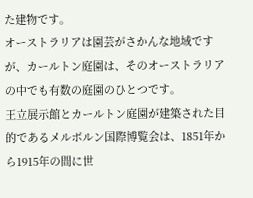た建物です。
オーストラリアは園芸がさかんな地域ですが、カールトン庭園は、そのオーストラリアの中でも有数の庭園のひとつです。
王立展示館とカールトン庭園が建築された目的であるメルボルン国際博覧会は、1851年から1915年の間に世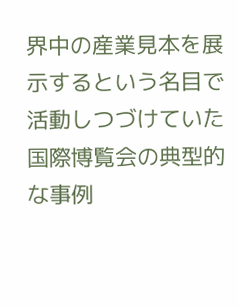界中の産業見本を展示するという名目で活動しつづけていた国際博覧会の典型的な事例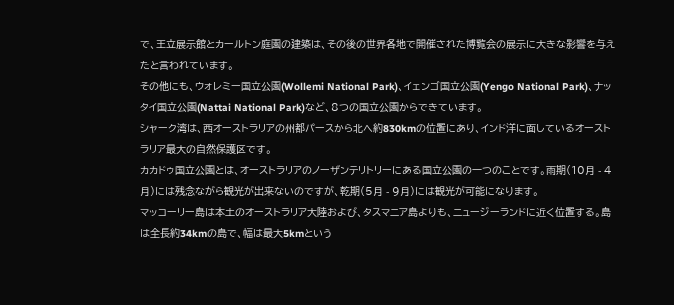で、王立展示館とカールトン庭園の建築は、その後の世界各地で開催された博覧会の展示に大きな影響を与えたと言われています。
その他にも、ウォレミー国立公園(Wollemi National Park)、イェンゴ国立公園(Yengo National Park)、ナッタイ国立公園(Nattai National Park)など、8つの国立公園からできています。
シャーク湾は、西オーストラリアの州都パースから北へ約830kmの位置にあり、インド洋に面しているオーストラリア最大の自然保護区です。
カカドゥ国立公園とは、オーストラリアのノーザンテリトリーにある国立公園の一つのことです。雨期(10月 - 4月)には残念ながら観光が出来ないのですが、乾期(5月 - 9月)には観光が可能になります。
マッコーリー島は本土のオーストラリア大陸および、タスマニア島よりも、ニュージーランドに近く位置する。島は全長約34kmの島で、幅は最大5kmという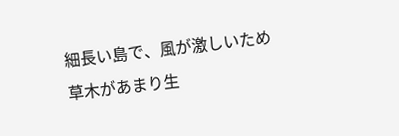細長い島で、風が激しいため草木があまり生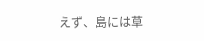えず、島には草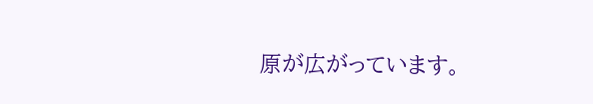原が広がっています。